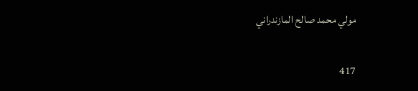مولي محمد صالح المازندراني

417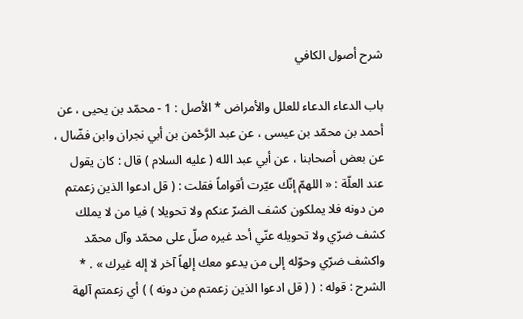شرح أصول الكافي

باب الدعاء الدعاء للعلل والأمراض * الأصل : 1 - محمّد بن يحيى ، عن أحمد بن محمّد بن عيسى ، عن عبد الرَّحْمن بن أبي نجران وابن فضّال ، عن بعض أصحابنا ، عن أبي عبد الله ( عليه السلام ) قال : كان يقول عند العلّة : « اللهمّ إنّك عيّرت أقواماً فقلت : ( قل ادعوا الذين زعمتم من دونه فلا يملكون كشف الضرّ عنكم ولا تحويلا ) فيا من لا يملك كشف ضرّي ولا تحويله عنّي أحد غيره صلّ على محمّد وآل محمّد واكشف ضرّي وحوّله إلى من يدعو معك إلهاً آخر لا إله غيرك » . * الشرح : قوله : ( ( قل ادعوا الذين زعمتم من دونه ) ) أي زعمتم آلهة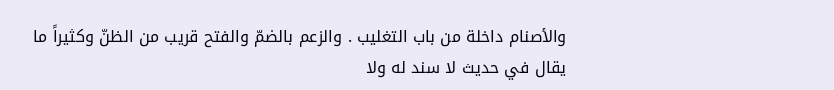والأصنام داخلة من باب التغليب . والزعم بالضمّ والفتح قريب من الظنّ وكثيراً ما يقال في حديث لا سند له ولا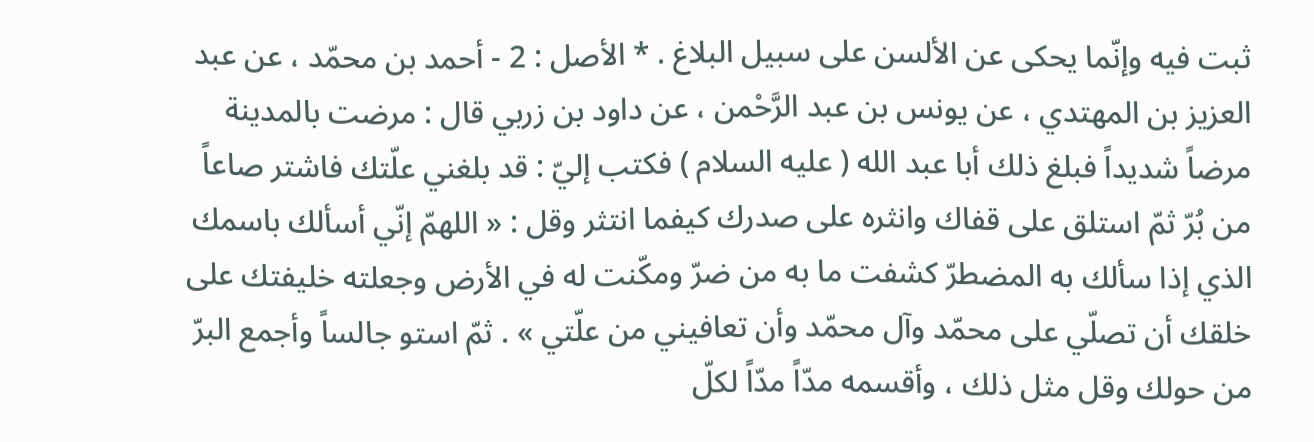ثبت فيه وإنّما يحكى عن الألسن على سبيل البلاغ . * الأصل : 2 - أحمد بن محمّد ، عن عبد العزيز بن المهتدي ، عن يونس بن عبد الرَّحْمن ، عن داود بن زربي قال : مرضت بالمدينة مرضاً شديداً فبلغ ذلك أبا عبد الله ( عليه السلام ) فكتب إليّ : قد بلغني علّتك فاشتر صاعاً من بُرّ ثمّ استلق على قفاك وانثره على صدرك كيفما انتثر وقل : « اللهمّ إنّي أسألك باسمك الذي إذا سألك به المضطرّ كشفت ما به من ضرّ ومكّنت له في الأرض وجعلته خليفتك على خلقك أن تصلّي على محمّد وآل محمّد وأن تعافيني من علّتي » . ثمّ استو جالساً وأجمع البرّ من حولك وقل مثل ذلك ، وأقسمه مدّاً مدّاً لكلّ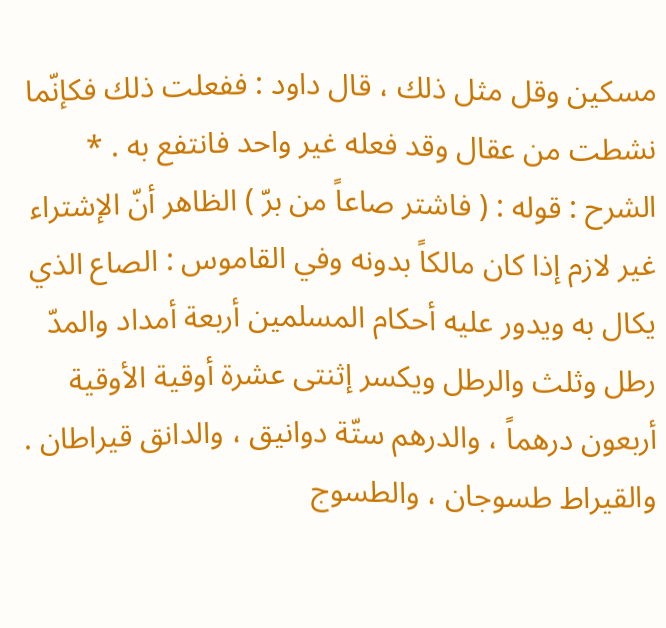مسكين وقل مثل ذلك ، قال داود : ففعلت ذلك فكإنّما نشطت من عقال وقد فعله غير واحد فانتفع به . * الشرح : قوله : ( فاشتر صاعاً من برّ ) الظاهر أنّ الإشتراء غير لازم إذا كان مالكاً بدونه وفي القاموس : الصاع الذي يكال به ويدور عليه أحكام المسلمين أربعة أمداد والمدّ رطل وثلث والرطل ويكسر إثنتى عشرة أوقية الأوقية أربعون درهماً ، والدرهم ستّة دوانيق ، والدانق قيراطان . والقيراط طسوجان ، والطسوج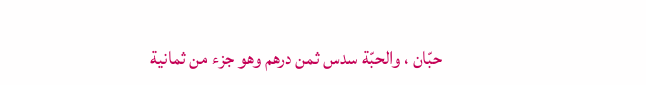حبّان ، والحبّة سدس ثمن درهم وهو جزء من ثمانية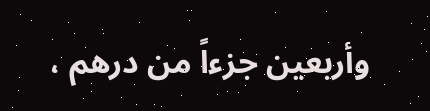وأربعين جزءاً من درهم ،